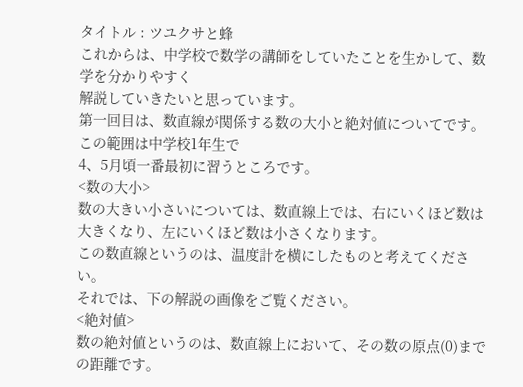タイトル : ツユクサと蜂
これからは、中学校で数学の講師をしていたことを生かして、数学を分かりやすく
解説していきたいと思っています。
第一回目は、数直線が関係する数の大小と絶対値についてです。この範囲は中学校1年生で
4、5月頃一番最初に習うところです。
<数の大小>
数の大きい小さいについては、数直線上では、右にいくほど数は大きくなり、左にいくほど数は小さくなります。
この数直線というのは、温度計を横にしたものと考えてください。
それでは、下の解説の画像をご覧ください。
<絶対値>
数の絶対値というのは、数直線上において、その数の原点(0)までの距離です。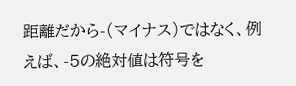距離だから-(マイナス)ではなく、例えば、-5の絶対値は符号を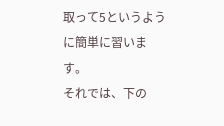取って5というように簡単に習います。
それでは、下の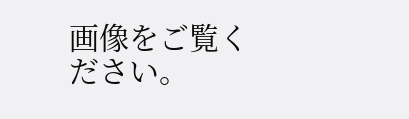画像をご覧ください。